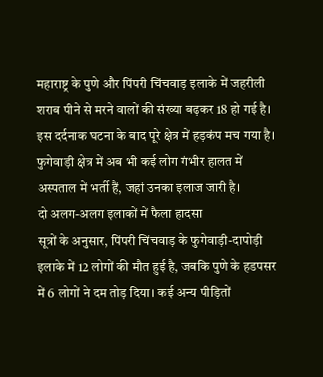महाराष्ट्र के पुणे और पिंपरी चिंचवाड़ इलाके में जहरीली शराब पीने से मरने वालों की संख्या बढ़कर 18 हो गई है। इस दर्दनाक घटना के बाद पूरे क्षेत्र में हड़कंप मच गया है। फुगेवाड़ी क्षेत्र में अब भी कई लोग गंभीर हालत में अस्पताल में भर्ती हैं, जहां उनका इलाज जारी है।
दो अलग-अलग इलाकों में फैला हादसा
सूत्रों के अनुसार, पिंपरी चिंचवाड़ के फुगेवाड़ी-दापोड़ी इलाके में 12 लोगों की मौत हुई है, जबकि पुणे के हडपसर में 6 लोगों ने दम तोड़ दिया। कई अन्य पीड़ितों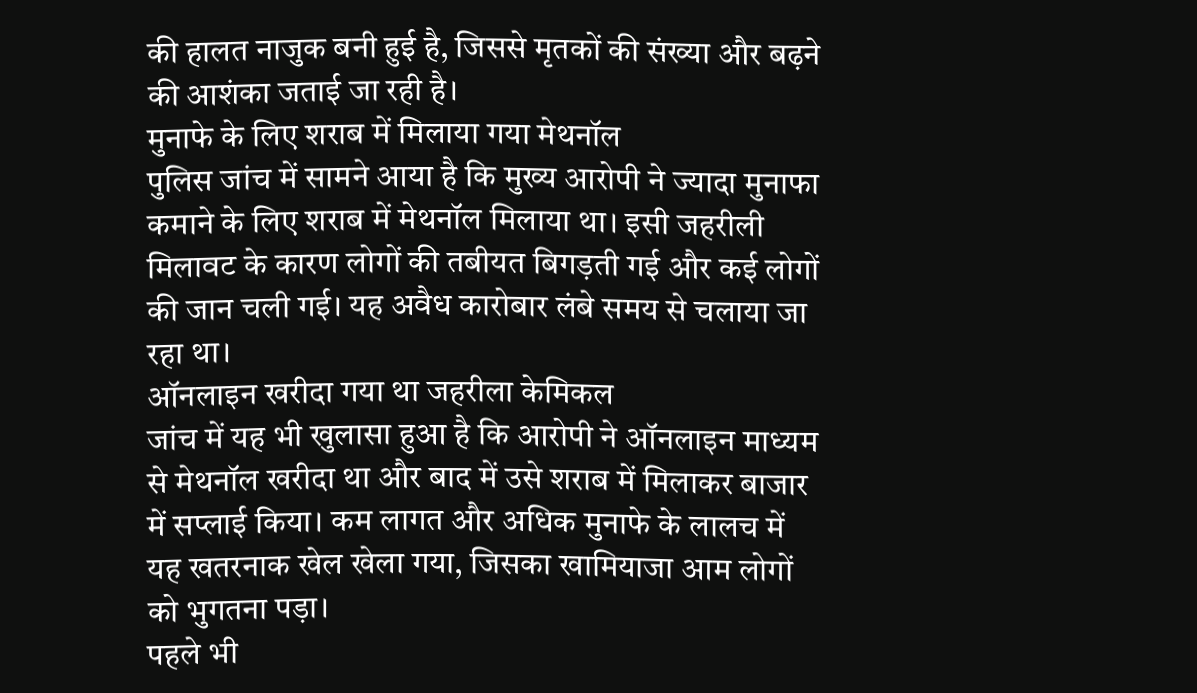की हालत नाजुक बनी हुई है, जिससे मृतकों की संख्या और बढ़ने की आशंका जताई जा रही है।
मुनाफे के लिए शराब में मिलाया गया मेथनॉल
पुलिस जांच में सामने आया है कि मुख्य आरोपी ने ज्यादा मुनाफा कमाने के लिए शराब में मेथनॉल मिलाया था। इसी जहरीली मिलावट के कारण लोगों की तबीयत बिगड़ती गई और कई लोगों की जान चली गई। यह अवैध कारोबार लंबे समय से चलाया जा रहा था।
ऑनलाइन खरीदा गया था जहरीला केमिकल
जांच में यह भी खुलासा हुआ है कि आरोपी ने ऑनलाइन माध्यम से मेथनॉल खरीदा था और बाद में उसे शराब में मिलाकर बाजार में सप्लाई किया। कम लागत और अधिक मुनाफे के लालच में यह खतरनाक खेल खेला गया, जिसका खामियाजा आम लोगों को भुगतना पड़ा।
पहले भी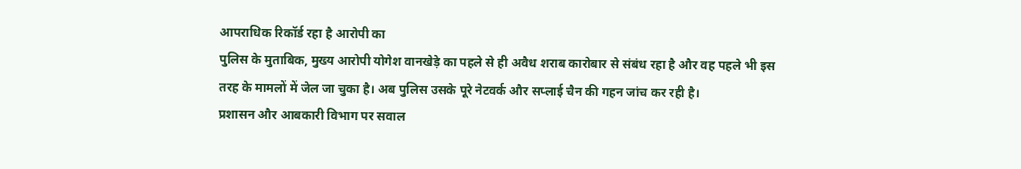आपराधिक रिकॉर्ड रहा है आरोपी का
पुलिस के मुताबिक, मुख्य आरोपी योगेश वानखेड़े का पहले से ही अवैध शराब कारोबार से संबंध रहा है और वह पहले भी इस तरह के मामलों में जेल जा चुका है। अब पुलिस उसके पूरे नेटवर्क और सप्लाई चैन की गहन जांच कर रही है।
प्रशासन और आबकारी विभाग पर सवाल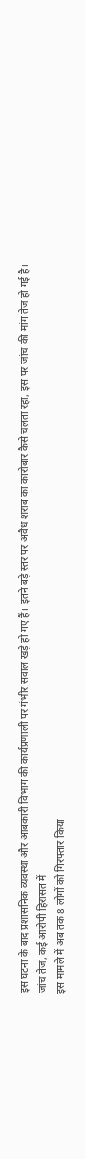इस घटना के बाद प्रशासनिक व्यवस्था और आबकारी विभाग की कार्यप्रणाली पर गंभीर सवाल खड़े हो गए हैं। इतने बड़े स्तर पर अवैध शराब का कारोबार कैसे चलता रहा, इस पर जांच की मांग तेज हो गई है।
जांच तेज, कई आरोपी हिरासत में
इस मामले में अब तक 8 लोगों को गिरफ्तार किया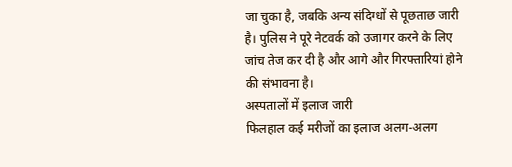जा चुका है, जबकि अन्य संदिग्धों से पूछताछ जारी है। पुलिस ने पूरे नेटवर्क को उजागर करने के लिए जांच तेज कर दी है और आगे और गिरफ्तारियां होने की संभावना है।
अस्पतालों में इलाज जारी
फिलहाल कई मरीजों का इलाज अलग-अलग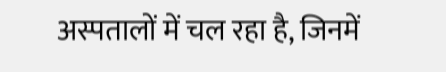अस्पतालों में चल रहा है, जिनमें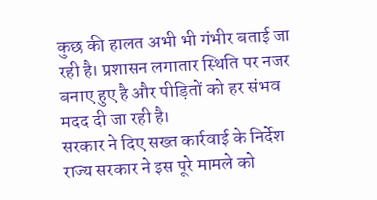कुछ की हालत अभी भी गंभीर बताई जा रही है। प्रशासन लगातार स्थिति पर नजर बनाए हुए है और पीड़ितों को हर संभव मदद दी जा रही है।
सरकार ने दिए सख्त कार्रवाई के निर्देश
राज्य सरकार ने इस पूरे मामले को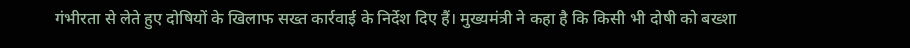गंभीरता से लेते हुए दोषियों के खिलाफ सख्त कार्रवाई के निर्देश दिए हैं। मुख्यमंत्री ने कहा है कि किसी भी दोषी को बख्शा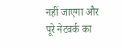नहीं जाएगा और पूरे नेटवर्क का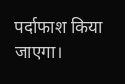पर्दाफाश किया जाएगा।